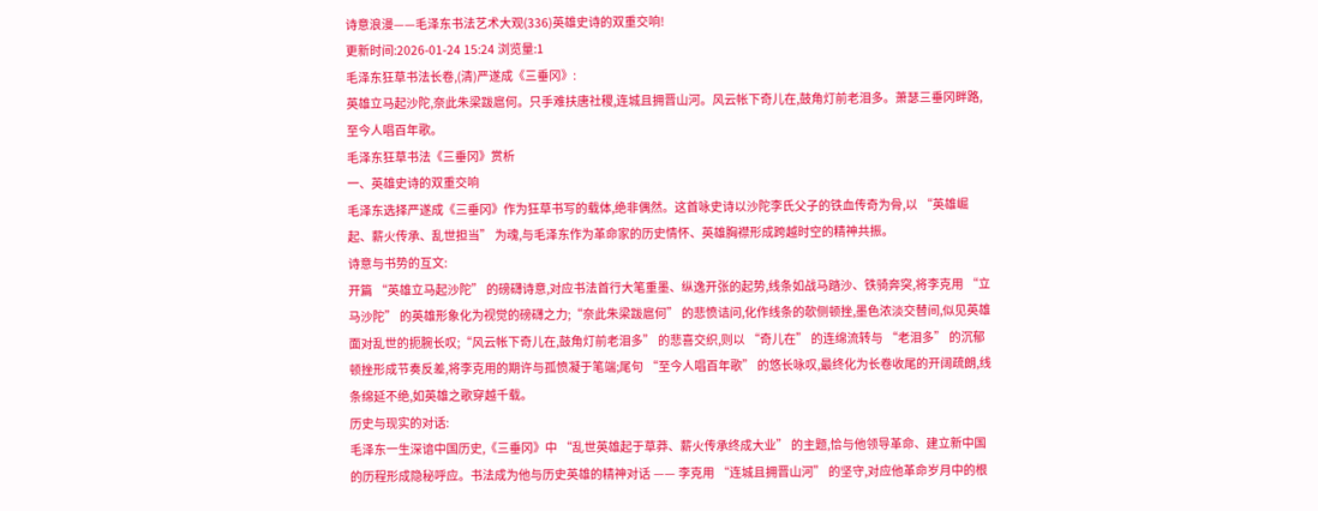诗意浪漫——毛泽东书法艺术大观(336)英雄史诗的双重交响!
更新时间:2026-01-24 15:24 浏览量:1
毛泽东狂草书法长卷,(清)严遂成《三垂冈》:
英雄立马起沙陀,奈此朱梁跋扈何。只手难扶唐社稷,连城且拥晋山河。风云帐下奇儿在,鼓角灯前老泪多。萧瑟三垂冈畔路,至今人唱百年歌。
毛泽东狂草书法《三垂冈》赏析
一、英雄史诗的双重交响
毛泽东选择严遂成《三垂冈》作为狂草书写的载体,绝非偶然。这首咏史诗以沙陀李氏父子的铁血传奇为骨,以 “英雄崛起、薪火传承、乱世担当” 为魂,与毛泽东作为革命家的历史情怀、英雄胸襟形成跨越时空的精神共振。
诗意与书势的互文:
开篇 “英雄立马起沙陀” 的磅礴诗意,对应书法首行大笔重墨、纵逸开张的起势,线条如战马踏沙、铁骑奔突,将李克用 “立马沙陀” 的英雄形象化为视觉的磅礴之力;“奈此朱梁跋扈何” 的悲愤诘问,化作线条的欹侧顿挫,墨色浓淡交替间,似见英雄面对乱世的扼腕长叹;“风云帐下奇儿在,鼓角灯前老泪多” 的悲喜交织,则以 “奇儿在” 的连绵流转与 “老泪多” 的沉郁顿挫形成节奏反差,将李克用的期许与孤愤凝于笔端;尾句 “至今人唱百年歌” 的悠长咏叹,最终化为长卷收尾的开阔疏朗,线条绵延不绝,如英雄之歌穿越千载。
历史与现实的对话:
毛泽东一生深谙中国历史,《三垂冈》中 “乱世英雄起于草莽、薪火传承终成大业” 的主题,恰与他领导革命、建立新中国的历程形成隐秘呼应。书法成为他与历史英雄的精神对话 —— 李克用 “连城且拥晋山河” 的坚守,对应他革命岁月中的根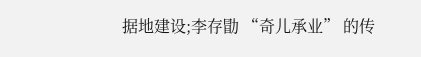据地建设;李存勖 “奇儿承业” 的传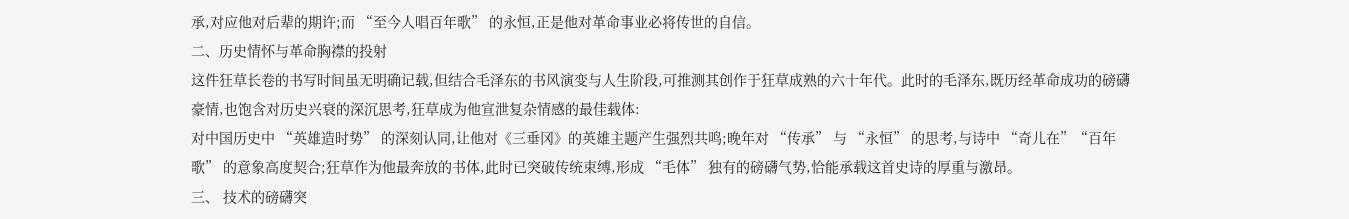承,对应他对后辈的期许;而 “至今人唱百年歌” 的永恒,正是他对革命事业必将传世的自信。
二、历史情怀与革命胸襟的投射
这件狂草长卷的书写时间虽无明确记载,但结合毛泽东的书风演变与人生阶段,可推测其创作于狂草成熟的六十年代。此时的毛泽东,既历经革命成功的磅礴豪情,也饱含对历史兴衰的深沉思考,狂草成为他宣泄复杂情感的最佳载体:
对中国历史中 “英雄造时势” 的深刻认同,让他对《三垂冈》的英雄主题产生强烈共鸣;晚年对 “传承” 与 “永恒” 的思考,与诗中 “奇儿在”“百年歌” 的意象高度契合;狂草作为他最奔放的书体,此时已突破传统束缚,形成 “毛体” 独有的磅礴气势,恰能承载这首史诗的厚重与激昂。
三、 技术的磅礴突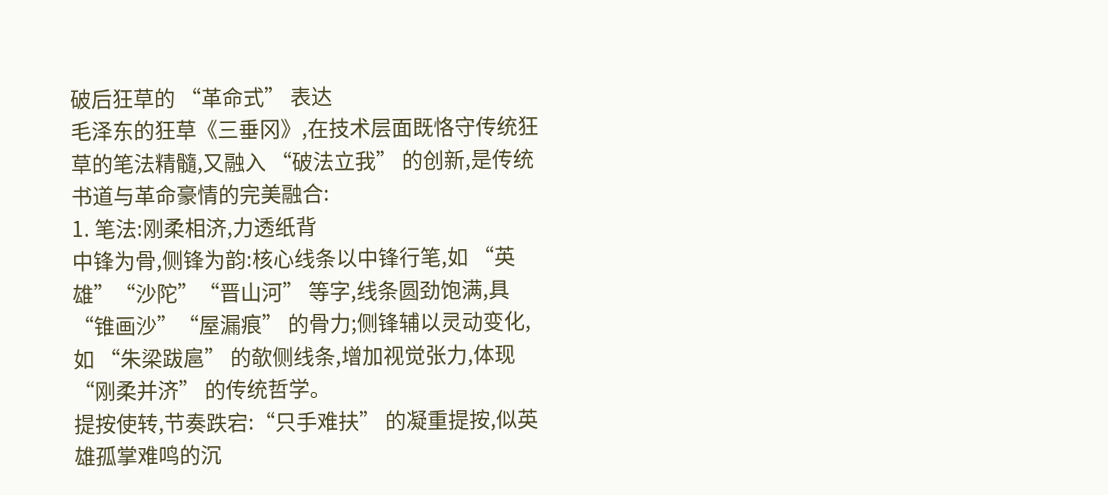破后狂草的 “革命式” 表达
毛泽东的狂草《三垂冈》,在技术层面既恪守传统狂草的笔法精髓,又融入 “破法立我” 的创新,是传统书道与革命豪情的完美融合:
1. 笔法:刚柔相济,力透纸背
中锋为骨,侧锋为韵:核心线条以中锋行笔,如 “英雄”“沙陀”“晋山河” 等字,线条圆劲饱满,具 “锥画沙”“屋漏痕” 的骨力;侧锋辅以灵动变化,如 “朱梁跋扈” 的欹侧线条,增加视觉张力,体现 “刚柔并济” 的传统哲学。
提按使转,节奏跌宕:“只手难扶” 的凝重提按,似英雄孤掌难鸣的沉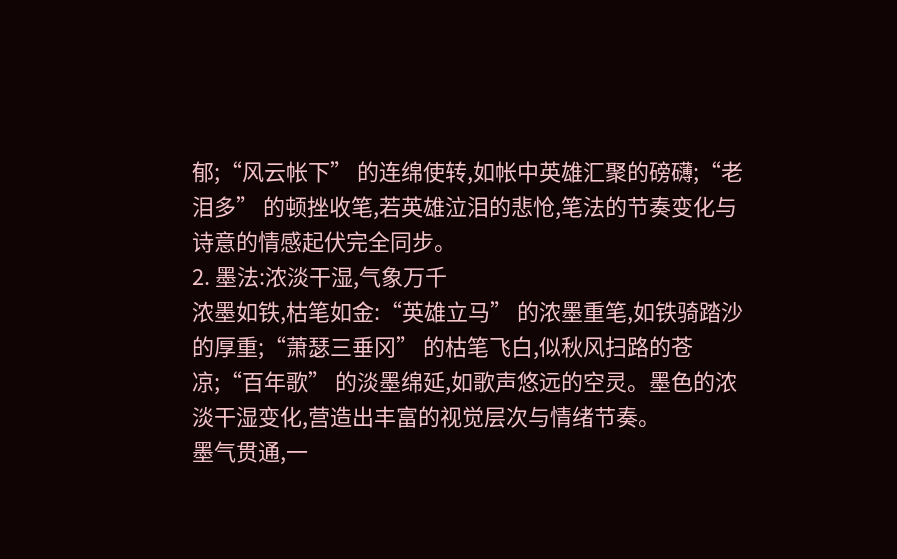郁;“风云帐下” 的连绵使转,如帐中英雄汇聚的磅礴;“老泪多” 的顿挫收笔,若英雄泣泪的悲怆,笔法的节奏变化与诗意的情感起伏完全同步。
2. 墨法:浓淡干湿,气象万千
浓墨如铁,枯笔如金:“英雄立马” 的浓墨重笔,如铁骑踏沙的厚重;“萧瑟三垂冈” 的枯笔飞白,似秋风扫路的苍凉;“百年歌” 的淡墨绵延,如歌声悠远的空灵。墨色的浓淡干湿变化,营造出丰富的视觉层次与情绪节奏。
墨气贯通,一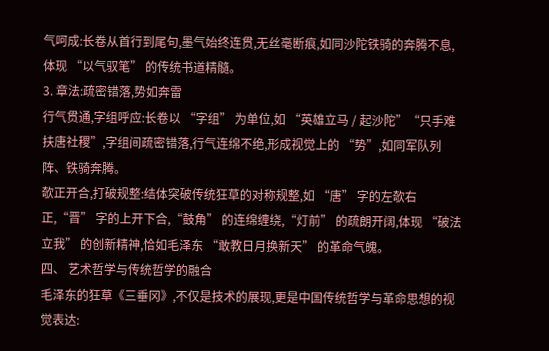气呵成:长卷从首行到尾句,墨气始终连贯,无丝毫断痕,如同沙陀铁骑的奔腾不息,体现 “以气驭笔” 的传统书道精髓。
3. 章法:疏密错落,势如奔雷
行气贯通,字组呼应:长卷以 “字组” 为单位,如 “英雄立马 / 起沙陀”“只手难扶唐社稷”,字组间疏密错落,行气连绵不绝,形成视觉上的 “势”,如同军队列阵、铁骑奔腾。
欹正开合,打破规整:结体突破传统狂草的对称规整,如 “唐” 字的左欹右正,“晋” 字的上开下合,“鼓角” 的连绵缠绕,“灯前” 的疏朗开阔,体现 “破法立我” 的创新精神,恰如毛泽东 “敢教日月换新天” 的革命气魄。
四、 艺术哲学与传统哲学的融合
毛泽东的狂草《三垂冈》,不仅是技术的展现,更是中国传统哲学与革命思想的视觉表达: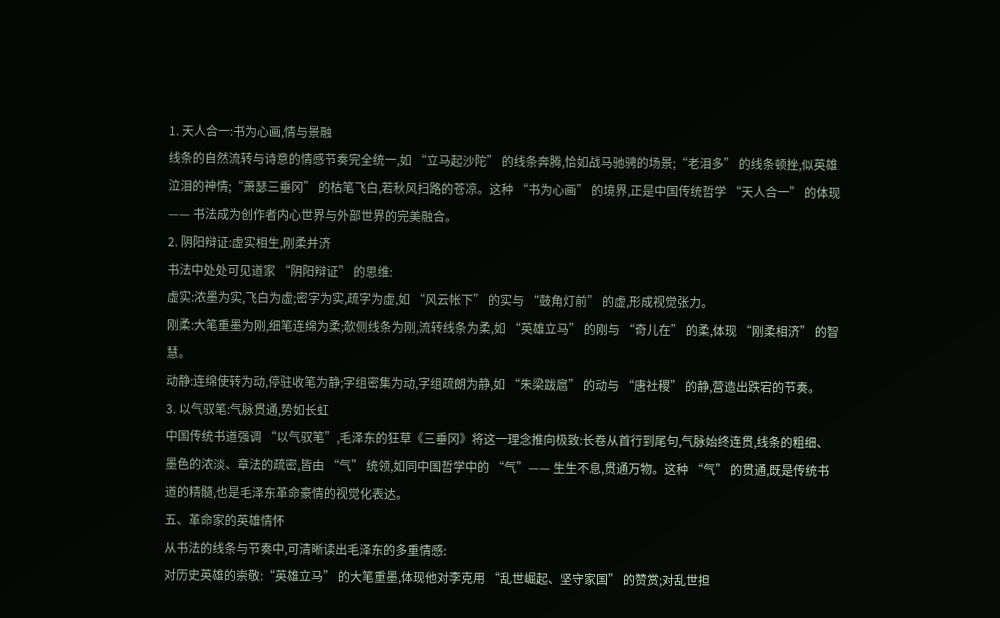1. 天人合一:书为心画,情与景融
线条的自然流转与诗意的情感节奏完全统一,如 “立马起沙陀” 的线条奔腾,恰如战马驰骋的场景;“老泪多” 的线条顿挫,似英雄泣泪的神情;“萧瑟三垂冈” 的枯笔飞白,若秋风扫路的苍凉。这种 “书为心画” 的境界,正是中国传统哲学 “天人合一” 的体现 —— 书法成为创作者内心世界与外部世界的完美融合。
2. 阴阳辩证:虚实相生,刚柔并济
书法中处处可见道家 “阴阳辩证” 的思维:
虚实:浓墨为实,飞白为虚;密字为实,疏字为虚,如 “风云帐下” 的实与 “鼓角灯前” 的虚,形成视觉张力。
刚柔:大笔重墨为刚,细笔连绵为柔;欹侧线条为刚,流转线条为柔,如 “英雄立马” 的刚与 “奇儿在” 的柔,体现 “刚柔相济” 的智慧。
动静:连绵使转为动,停驻收笔为静;字组密集为动,字组疏朗为静,如 “朱梁跋扈” 的动与 “唐社稷” 的静,营造出跌宕的节奏。
3. 以气驭笔:气脉贯通,势如长虹
中国传统书道强调 “以气驭笔”,毛泽东的狂草《三垂冈》将这一理念推向极致:长卷从首行到尾句,气脉始终连贯,线条的粗细、墨色的浓淡、章法的疏密,皆由 “气” 统领,如同中国哲学中的 “气”—— 生生不息,贯通万物。这种 “气” 的贯通,既是传统书道的精髓,也是毛泽东革命豪情的视觉化表达。
五、革命家的英雄情怀
从书法的线条与节奏中,可清晰读出毛泽东的多重情感:
对历史英雄的崇敬:“英雄立马” 的大笔重墨,体现他对李克用 “乱世崛起、坚守家国” 的赞赏;对乱世担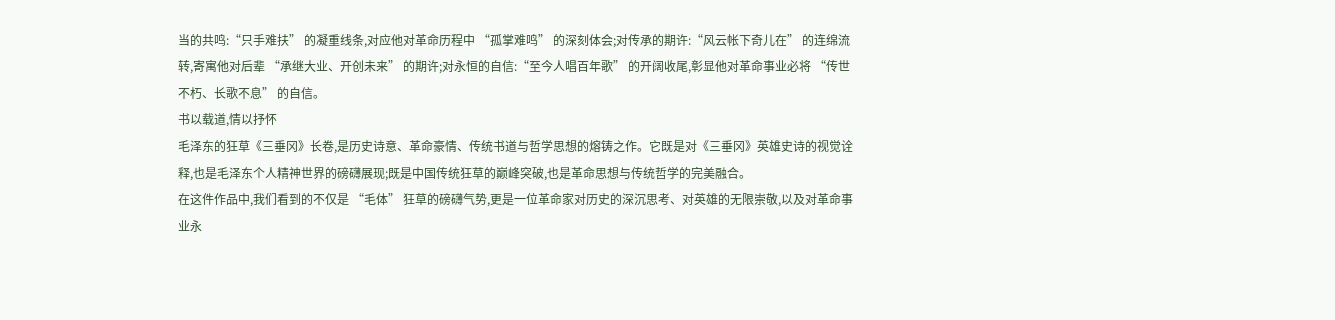当的共鸣:“只手难扶” 的凝重线条,对应他对革命历程中 “孤掌难鸣” 的深刻体会;对传承的期许:“风云帐下奇儿在” 的连绵流转,寄寓他对后辈 “承继大业、开创未来” 的期许;对永恒的自信:“至今人唱百年歌” 的开阔收尾,彰显他对革命事业必将 “传世不朽、长歌不息” 的自信。
书以载道,情以抒怀
毛泽东的狂草《三垂冈》长卷,是历史诗意、革命豪情、传统书道与哲学思想的熔铸之作。它既是对《三垂冈》英雄史诗的视觉诠释,也是毛泽东个人精神世界的磅礴展现;既是中国传统狂草的巅峰突破,也是革命思想与传统哲学的完美融合。
在这件作品中,我们看到的不仅是 “毛体” 狂草的磅礴气势,更是一位革命家对历史的深沉思考、对英雄的无限崇敬,以及对革命事业永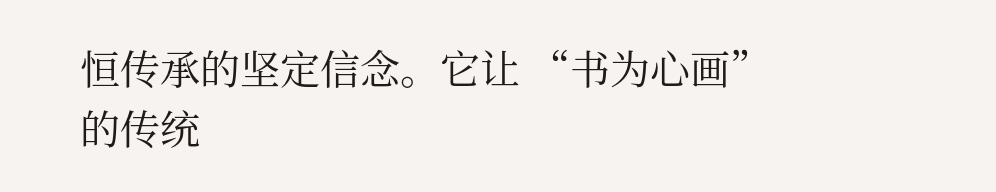恒传承的坚定信念。它让 “书为心画” 的传统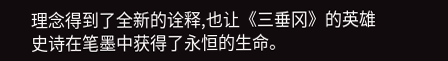理念得到了全新的诠释,也让《三垂冈》的英雄史诗在笔墨中获得了永恒的生命。